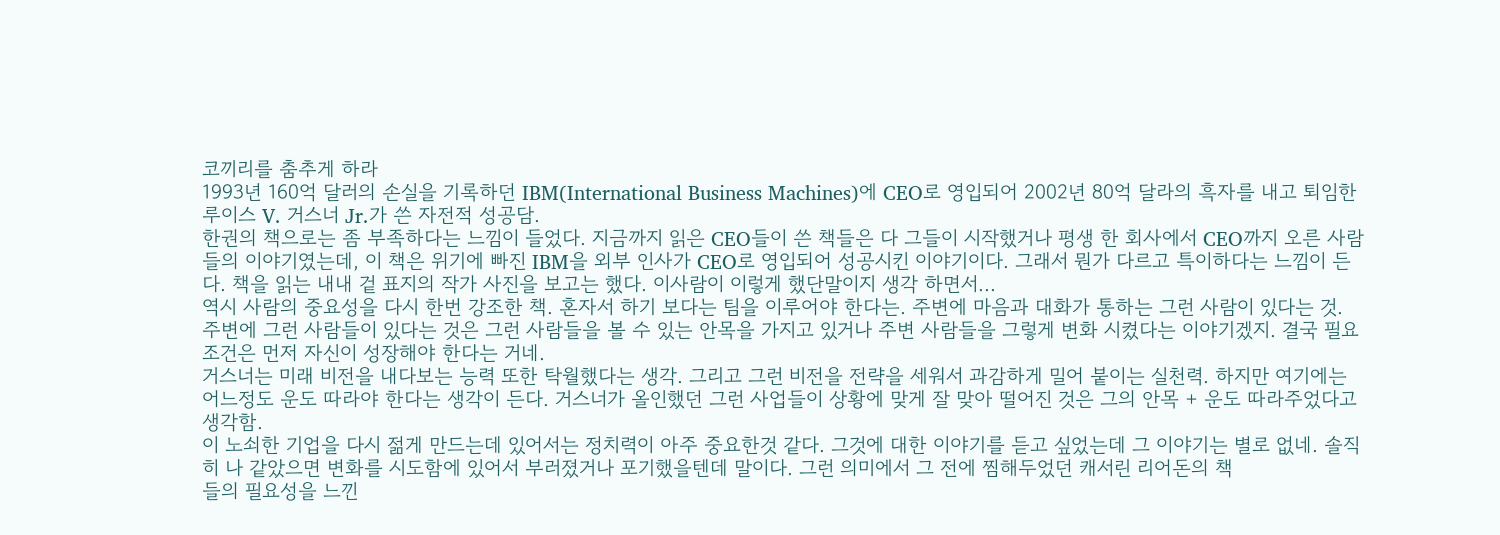코끼리를 춤추게 하라
1993년 160억 달러의 손실을 기록하던 IBM(International Business Machines)에 CEO로 영입되어 2002년 80억 달라의 흑자를 내고 퇴임한 루이스 V. 거스너 Jr.가 쓴 자전적 성공담.
한권의 책으로는 좀 부족하다는 느낌이 들었다. 지금까지 읽은 CEO들이 쓴 책들은 다 그들이 시작했거나 평생 한 회사에서 CEO까지 오른 사람들의 이야기였는데, 이 책은 위기에 빠진 IBM을 외부 인사가 CEO로 영입되어 성공시킨 이야기이다. 그래서 뭔가 다르고 특이하다는 느낌이 든다. 책을 읽는 내내 겉 표지의 작가 사진을 보고는 했다. 이사람이 이렇게 했단말이지 생각 하면서...
역시 사람의 중요성을 다시 한번 강조한 책. 혼자서 하기 보다는 팀을 이루어야 한다는. 주변에 마음과 대화가 통하는 그런 사람이 있다는 것. 주변에 그런 사람들이 있다는 것은 그런 사람들을 볼 수 있는 안목을 가지고 있거나 주변 사람들을 그렇게 변화 시켰다는 이야기겠지. 결국 필요조건은 먼저 자신이 성장해야 한다는 거네.
거스너는 미래 비전을 내다보는 능력 또한 탁월했다는 생각. 그리고 그런 비전을 전략을 세워서 과감하게 밀어 붙이는 실천력. 하지만 여기에는 어느정도 운도 따라야 한다는 생각이 든다. 거스너가 올인했던 그런 사업들이 상황에 맞게 잘 맞아 떨어진 것은 그의 안목 + 운도 따라주었다고 생각함.
이 노쇠한 기업을 다시 젊게 만드는데 있어서는 정치력이 아주 중요한것 같다. 그것에 대한 이야기를 듣고 싶었는데 그 이야기는 별로 없네. 솔직히 나 같았으면 변화를 시도함에 있어서 부러졌거나 포기했을텐데 말이다. 그런 의미에서 그 전에 찜해두었던 캐서린 리어돈의 책
들의 필요성을 느낀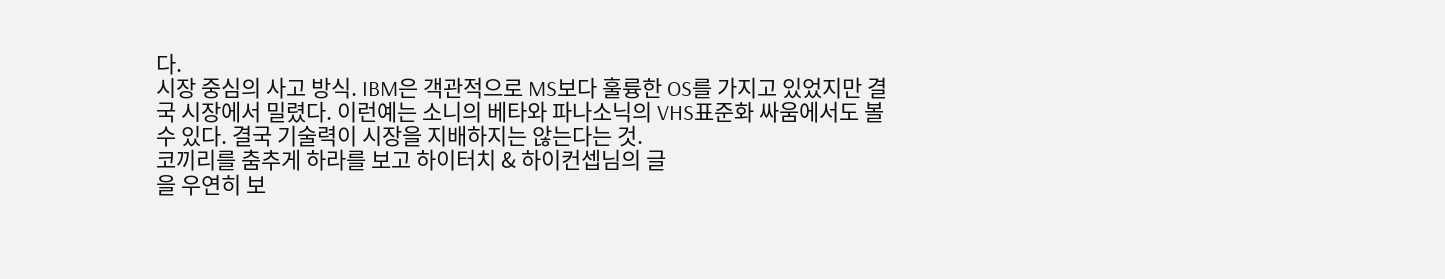다.
시장 중심의 사고 방식. IBM은 객관적으로 MS보다 훌륭한 OS를 가지고 있었지만 결국 시장에서 밀렸다. 이런예는 소니의 베타와 파나소닉의 VHS표준화 싸움에서도 볼 수 있다. 결국 기술력이 시장을 지배하지는 않는다는 것.
코끼리를 춤추게 하라를 보고 하이터치 & 하이컨셉님의 글
을 우연히 보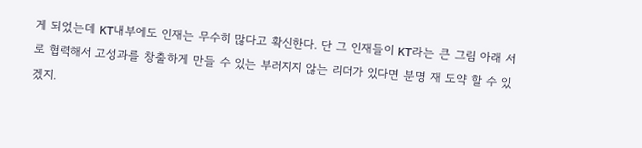게 되었는데 KT내부에도 인재는 무수히 많다고 확신한다. 단 그 인재들이 KT라는 큰 그림 아래 서로 협력해서 고성과를 창출하게 만들 수 있는 부러지지 않는 리더가 있다면 분명 재 도약 할 수 있겠지.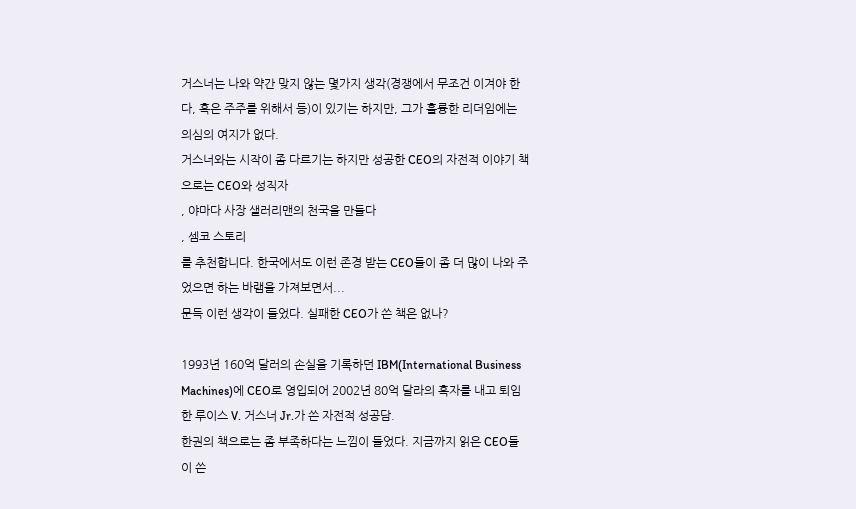거스너는 나와 약간 맞지 않는 몇가지 생각(경쟁에서 무조건 이겨야 한다, 혹은 주주를 위해서 등)이 있기는 하지만, 그가 훌륭한 리더임에는 의심의 여지가 없다.
거스너와는 시작이 좀 다르기는 하지만 성공한 CEO의 자전적 이야기 책으로는 CEO와 성직자
, 야마다 사장 샐러리맨의 천국을 만들다
, 셈코 스토리
를 추천합니다. 한국에서도 이런 존경 받는 CEO들이 좀 더 많이 나와 주었으면 하는 바램을 가져보면서...
문득 이런 생각이 들었다. 실패한 CEO가 쓴 책은 없나?

1993년 160억 달러의 손실을 기록하던 IBM(International Business Machines)에 CEO로 영입되어 2002년 80억 달라의 흑자를 내고 퇴임한 루이스 V. 거스너 Jr.가 쓴 자전적 성공담.
한권의 책으로는 좀 부족하다는 느낌이 들었다. 지금까지 읽은 CEO들이 쓴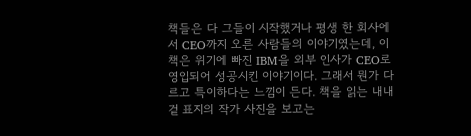책들은 다 그들이 시작했거나 평생 한 회사에서 CEO까지 오른 사람들의 이야기였는데, 이 책은 위기에 빠진 IBM을 외부 인사가 CEO로 영입되어 성공시킨 이야기이다. 그래서 뭔가 다르고 특이하다는 느낌이 든다. 책을 읽는 내내 겉 표지의 작가 사진을 보고는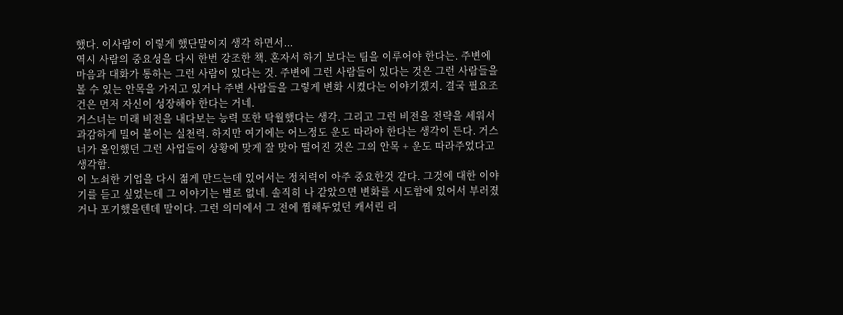했다. 이사람이 이렇게 했단말이지 생각 하면서...
역시 사람의 중요성을 다시 한번 강조한 책. 혼자서 하기 보다는 팀을 이루어야 한다는. 주변에 마음과 대화가 통하는 그런 사람이 있다는 것. 주변에 그런 사람들이 있다는 것은 그런 사람들을 볼 수 있는 안목을 가지고 있거나 주변 사람들을 그렇게 변화 시켰다는 이야기겠지. 결국 필요조건은 먼저 자신이 성장해야 한다는 거네.
거스너는 미래 비전을 내다보는 능력 또한 탁월했다는 생각. 그리고 그런 비전을 전략을 세워서 과감하게 밀어 붙이는 실천력. 하지만 여기에는 어느정도 운도 따라야 한다는 생각이 든다. 거스너가 올인했던 그런 사업들이 상황에 맞게 잘 맞아 떨어진 것은 그의 안목 + 운도 따라주었다고 생각함.
이 노쇠한 기업을 다시 젊게 만드는데 있어서는 정치력이 아주 중요한것 같다. 그것에 대한 이야기를 듣고 싶었는데 그 이야기는 별로 없네. 솔직히 나 같았으면 변화를 시도함에 있어서 부러졌거나 포기했을텐데 말이다. 그런 의미에서 그 전에 찜해두었던 캐서린 리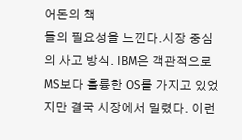어돈의 책
들의 필요성을 느낀다.시장 중심의 사고 방식. IBM은 객관적으로 MS보다 훌륭한 OS를 가지고 있었지만 결국 시장에서 밀렸다. 이런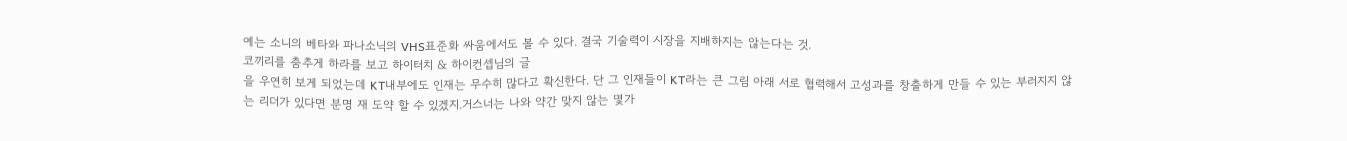예는 소니의 베타와 파나소닉의 VHS표준화 싸움에서도 볼 수 있다. 결국 기술력이 시장을 지배하지는 않는다는 것.
코끼리를 춤추게 하라를 보고 하이터치 & 하이컨셉님의 글
을 우연히 보게 되었는데 KT내부에도 인재는 무수히 많다고 확신한다. 단 그 인재들이 KT라는 큰 그림 아래 서로 협력해서 고성과를 창출하게 만들 수 있는 부러지지 않는 리더가 있다면 분명 재 도약 할 수 있겠지.거스너는 나와 약간 맞지 않는 몇가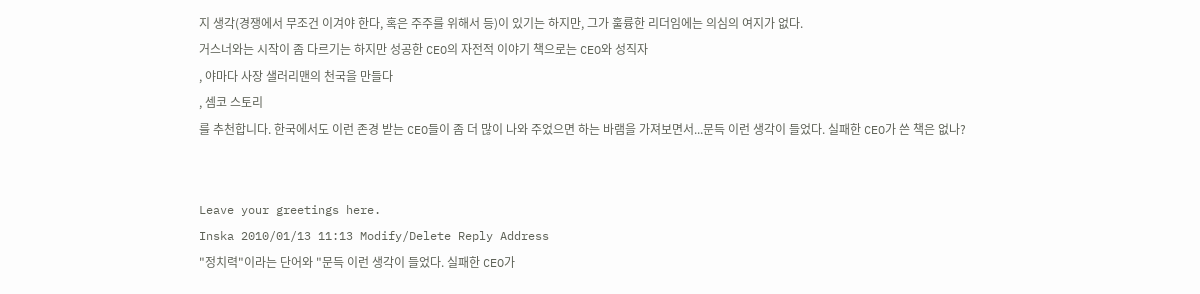지 생각(경쟁에서 무조건 이겨야 한다, 혹은 주주를 위해서 등)이 있기는 하지만, 그가 훌륭한 리더임에는 의심의 여지가 없다.
거스너와는 시작이 좀 다르기는 하지만 성공한 CEO의 자전적 이야기 책으로는 CEO와 성직자
, 야마다 사장 샐러리맨의 천국을 만들다
, 셈코 스토리
를 추천합니다. 한국에서도 이런 존경 받는 CEO들이 좀 더 많이 나와 주었으면 하는 바램을 가져보면서...문득 이런 생각이 들었다. 실패한 CEO가 쓴 책은 없나?


Leave your greetings here.
Inska 2010/01/13 11:13 Modify/Delete Reply Address
"정치력"이라는 단어와 "문득 이런 생각이 들었다. 실패한 CEO가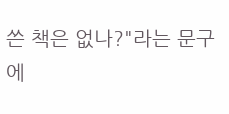쓴 책은 없나?"라는 문구에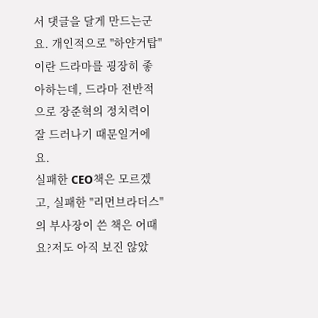서 댓글을 달게 만드는군요. 개인적으로 "하얀거탑"이란 드라마를 굉장히 좋아하는데, 드라마 전반적으로 장준혁의 정치력이 잘 드러나기 때문일거에요.
실패한 CEO책은 모르겠고, 실패한 "리먼브라더스"의 부사장이 쓴 책은 어때요?저도 아직 보진 않았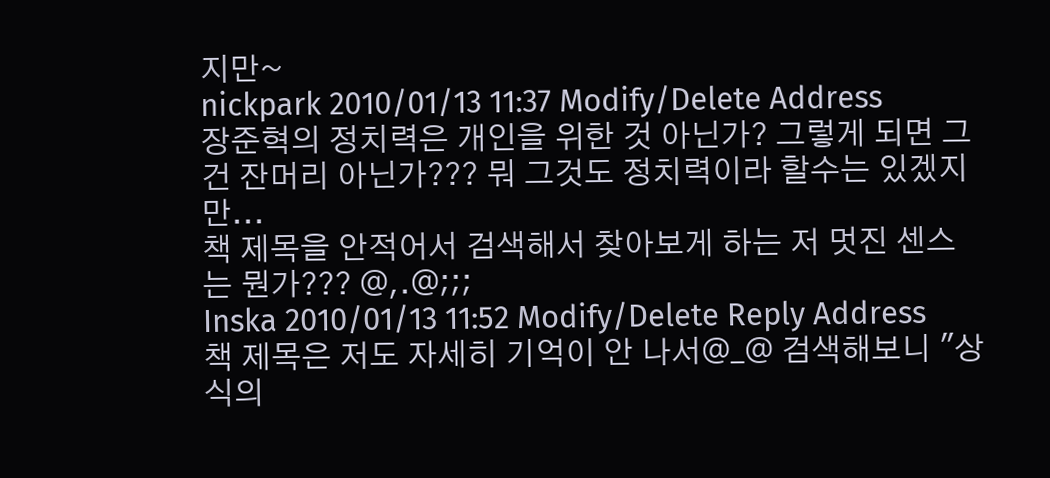지만~
nickpark 2010/01/13 11:37 Modify/Delete Address
장준혁의 정치력은 개인을 위한 것 아닌가? 그렇게 되면 그건 잔머리 아닌가??? 뭐 그것도 정치력이라 할수는 있겠지만...
책 제목을 안적어서 검색해서 찾아보게 하는 저 멋진 센스는 뭔가??? @,.@;;;
Inska 2010/01/13 11:52 Modify/Delete Reply Address
책 제목은 저도 자세히 기억이 안 나서@_@ 검색해보니 "상식의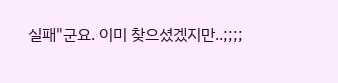실패"군요. 이미 찾으셨겠지만..;;;;